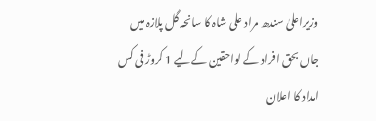وزیراعلیٰ سندھ مراد علی شاہ کا سانحہ گل پلازہ میں جاں بحق افراد کے لواحقین کےلیے 1 کروڑ فی کس امداد کا اعلان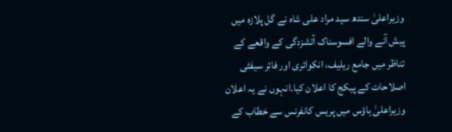وزیراعلیٰ سندھ سید مراد علی شاہ نے گل پلازہ میں پیش آنے والے افسوسناک آتشزدگی کے واقعے کے تناظر میں جامع ریلیف، انکوائری اور فائر سیفٹی اصلاحات کے پیکج کا اعلان کیا۔انہوں نے یہ اعلان وزیراعلیٰ ہاؤس میں پریس کانفرنس سے خطاب کے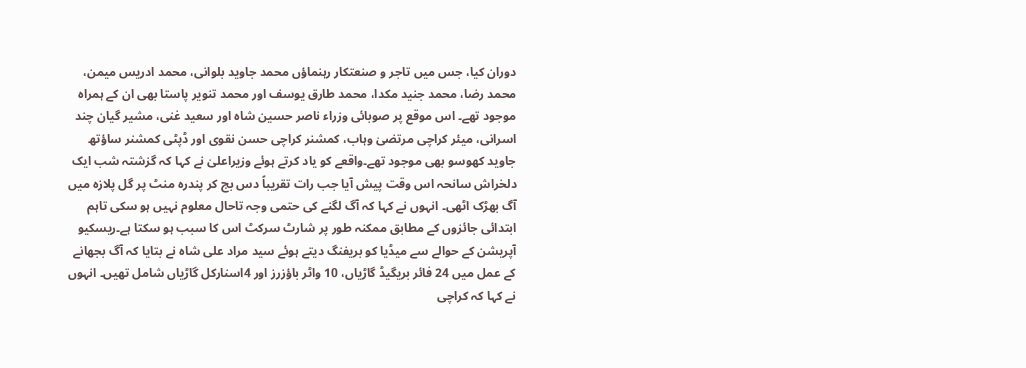دوران کیا، جس میں تاجر و صنعتکار رہنماؤں محمد جاوید بلوانی، محمد ادریس میمن، محمد رضا، محمد جنید مکدا، محمد طارق یوسف اور محمد تنویر پاستا بھی ان کے ہمراہ موجود تھے۔ اس موقع پر صوبائی وزراء ناصر حسین شاہ اور سعید غنی، مشیر گیان چند اسرانی، میئر کراچی مرتضیٰ وہاب، کمشنر کراچی حسن نقوی اور ڈپٹی کمشنر ساؤتھ جاوید کھوسو بھی موجود تھے۔واقعے کو یاد کرتے ہوئے وزیراعلیٰ نے کہا کہ گزشتہ شب ایک دلخراش سانحہ اس وقت پیش آیا جب رات تقریباً دس بج کر پندرہ منٹ پر گل پلازہ میں آگ بھڑک اٹھی۔ انہوں نے کہا کہ آگ لگنے کی حتمی وجہ تاحال معلوم نہیں ہو سکی تاہم ابتدائی جائزوں کے مطابق ممکنہ طور پر شارٹ سرکٹ اس کا سبب ہو سکتا ہے۔ریسکیو آپریشن کے حوالے سے میڈیا کو بریفنگ دیتے ہوئے سید مراد علی شاہ نے بتایا کہ آگ بجھانے کے عمل میں 24 فائر بریگیڈ گاڑیاں، 10 واٹر باؤزرز اور 4اسنارکل گاڑیاں شامل تھیں۔ انہوں نے کہا کہ کراچی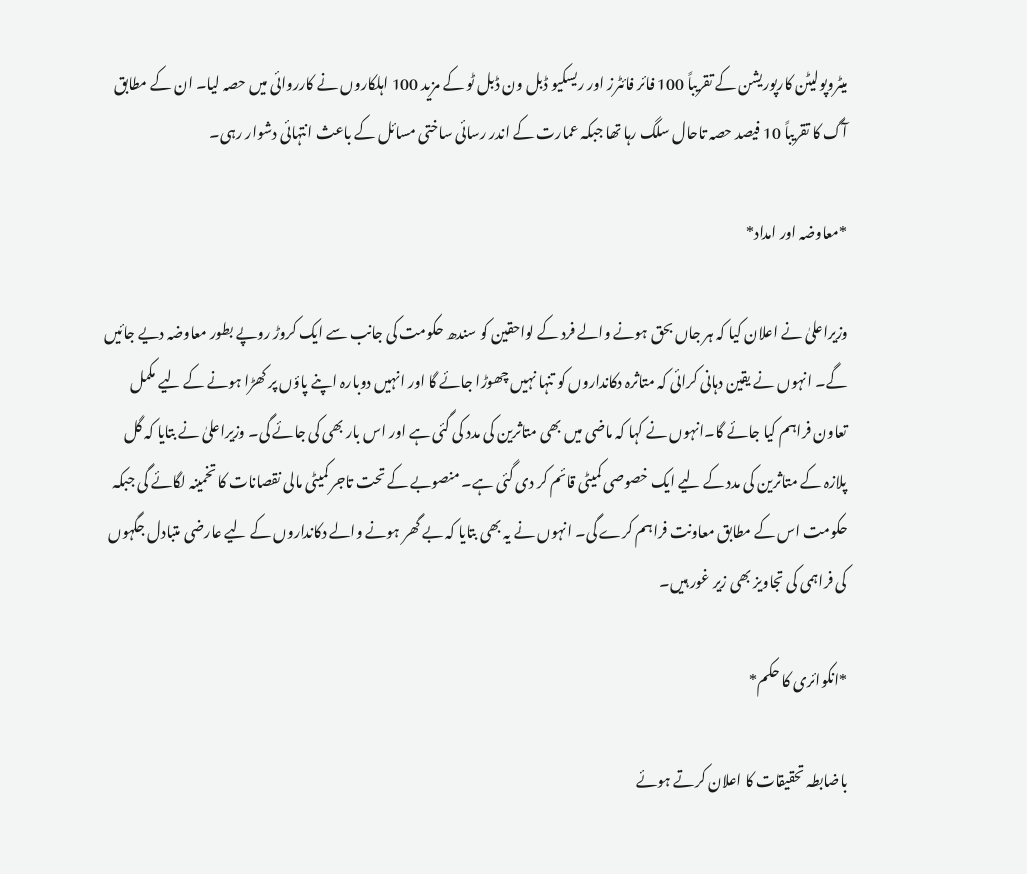میٹروپولیٹن کارپوریشن کے تقریباً 100 فائر فائٹرز اور ریسکیو ڈبل ون ڈبل ٹو کے مزید 100 اہلکاروں نے کارروائی میں حصہ لیا۔ ان کے مطابق آگ کا تقریباً 10 فیصد حصہ تاحال سلگ رہا تھا جبکہ عمارت کے اندر رسائی ساختی مسائل کے باعث انتہائی دشوار رہی۔

*معاوضہ اور امداد*

وزیراعلیٰ نے اعلان کیا کہ ہر جاں بحق ہونے والے فرد کے لواحقین کو سندھ حکومت کی جانب سے ایک کروڑ روپے بطور معاوضہ دیے جائیں گے۔ انہوں نے یقین دہانی کرائی کہ متاثرہ دکانداروں کو تنہا نہیں چھوڑا جائے گا اور انہیں دوبارہ اپنے پاؤں پر کھڑا ہونے کے لیے مکمل تعاون فراہم کیا جائے گا۔انہوں نے کہا کہ ماضی میں بھی متاثرین کی مدد کی گئی ہے اور اس بار بھی کی جائے گی۔ وزیراعلیٰ نے بتایا کہ گل پلازہ کے متاثرین کی مدد کے لیے ایک خصوصی کمیٹی قائم کر دی گئی ہے۔ منصوبے کے تحت تاجر کمیٹی مالی نقصانات کا تخمینہ لگائے گی جبکہ حکومت اس کے مطابق معاونت فراہم کرے گی۔ انہوں نے یہ بھی بتایا کہ بے گھر ہونے والے دکانداروں کے لیے عارضی متبادل جگہوں کی فراہمی کی تجاویز بھی زیر غور ہیں۔

*انکوائری کا حکم*

باضابطہ تحقیقات کا اعلان کرتے ہوئے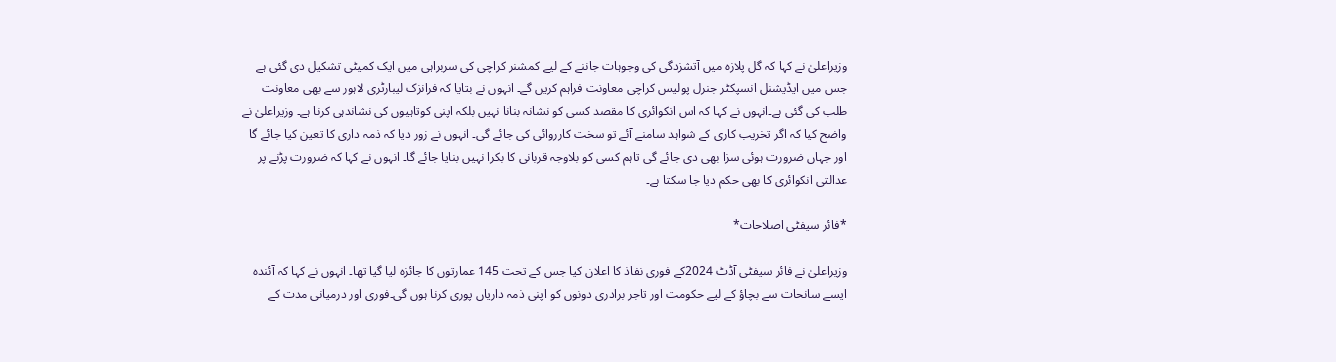وزیراعلیٰ نے کہا کہ گل پلازہ میں آتشزدگی کی وجوہات جاننے کے لیے کمشنر کراچی کی سربراہی میں ایک کمیٹی تشکیل دی گئی ہے جس میں ایڈیشنل انسپکٹر جنرل پولیس کراچی معاونت فراہم کریں گے۔ انہوں نے بتایا کہ فرانزک لیبارٹری لاہور سے بھی معاونت طلب کی گئی ہے۔انہوں نے کہا کہ اس انکوائری کا مقصد کسی کو نشانہ بنانا نہیں بلکہ اپنی کوتاہیوں کی نشاندہی کرنا ہے۔ وزیراعلیٰ نے واضح کیا کہ اگر تخریب کاری کے شواہد سامنے آئے تو سخت کارروائی کی جائے گی۔ انہوں نے زور دیا کہ ذمہ داری کا تعین کیا جائے گا اور جہاں ضرورت ہوئی سزا بھی دی جائے گی تاہم کسی کو بلاوجہ قربانی کا بکرا نہیں بنایا جائے گا۔ انہوں نے کہا کہ ضرورت پڑنے پر عدالتی انکوائری کا بھی حکم دیا جا سکتا ہے۔

*فائر سیفٹی اصلاحات*

وزیراعلیٰ نے فائر سیفٹی آڈٹ 2024کے فوری نفاذ کا اعلان کیا جس کے تحت 145 عمارتوں کا جائزہ لیا گیا تھا۔ انہوں نے کہا کہ آئندہ ایسے سانحات سے بچاؤ کے لیے حکومت اور تاجر برادری دونوں کو اپنی ذمہ داریاں پوری کرنا ہوں گی۔فوری اور درمیانی مدت کے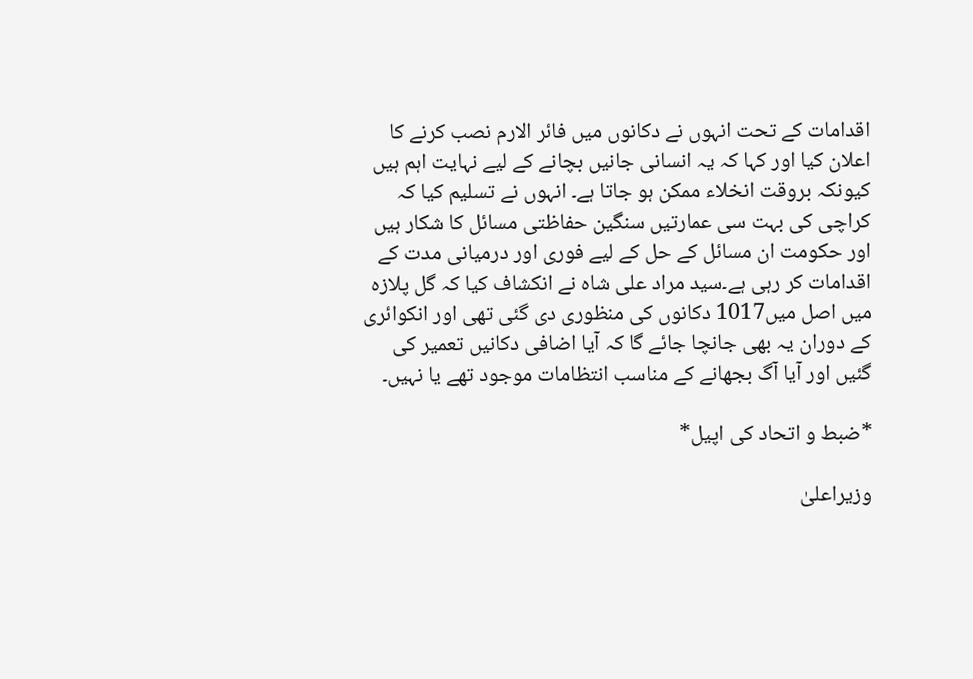اقدامات کے تحت انہوں نے دکانوں میں فائر الارم نصب کرنے کا اعلان کیا اور کہا کہ یہ انسانی جانیں بچانے کے لیے نہایت اہم ہیں کیونکہ بروقت انخلاء ممکن ہو جاتا ہے۔ انہوں نے تسلیم کیا کہ کراچی کی بہت سی عمارتیں سنگین حفاظتی مسائل کا شکار ہیں اور حکومت ان مسائل کے حل کے لیے فوری اور درمیانی مدت کے اقدامات کر رہی ہے۔سید مراد علی شاہ نے انکشاف کیا کہ گل پلازہ میں اصل میں1017 دکانوں کی منظوری دی گئی تھی اور انکوائری کے دوران یہ بھی جانچا جائے گا کہ آیا اضافی دکانیں تعمیر کی گئیں اور آیا آگ بجھانے کے مناسب انتظامات موجود تھے یا نہیں۔

*ضبط و اتحاد کی اپیل*

وزیراعلیٰ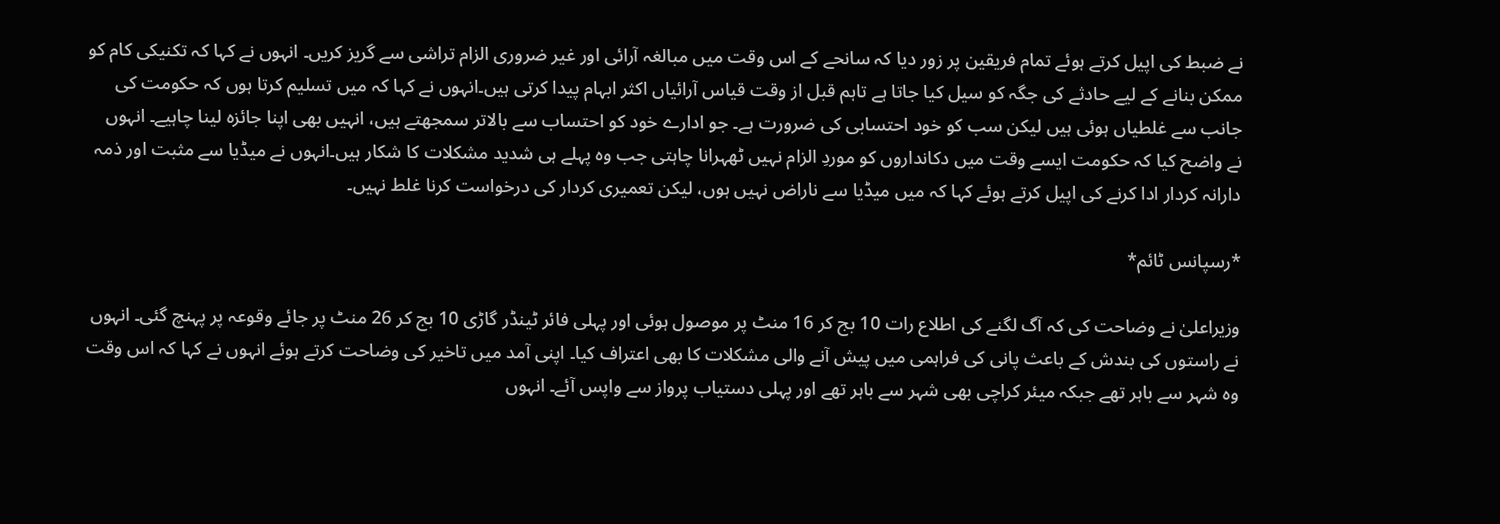نے ضبط کی اپیل کرتے ہوئے تمام فریقین پر زور دیا کہ سانحے کے اس وقت میں مبالغہ آرائی اور غیر ضروری الزام تراشی سے گریز کریں۔ انہوں نے کہا کہ تکنیکی کام کو ممکن بنانے کے لیے حادثے کی جگہ کو سیل کیا جاتا ہے تاہم قبل از وقت قیاس آرائیاں اکثر ابہام پیدا کرتی ہیں۔انہوں نے کہا کہ میں تسلیم کرتا ہوں کہ حکومت کی جانب سے غلطیاں ہوئی ہیں لیکن سب کو خود احتسابی کی ضرورت ہے۔ جو ادارے خود کو احتساب سے بالاتر سمجھتے ہیں، انہیں بھی اپنا جائزہ لینا چاہیے۔ انہوں نے واضح کیا کہ حکومت ایسے وقت میں دکانداروں کو موردِ الزام نہیں ٹھہرانا چاہتی جب وہ پہلے ہی شدید مشکلات کا شکار ہیں۔انہوں نے میڈیا سے مثبت اور ذمہ دارانہ کردار ادا کرنے کی اپیل کرتے ہوئے کہا کہ میں میڈیا سے ناراض نہیں ہوں، لیکن تعمیری کردار کی درخواست کرنا غلط نہیں۔

*رسپانس ٹائم*

وزیراعلیٰ نے وضاحت کی کہ آگ لگنے کی اطلاع رات 10 بج کر 16 منٹ پر موصول ہوئی اور پہلی فائر ٹینڈر گاڑی 10 بج کر 26 منٹ پر جائے وقوعہ پر پہنچ گئی۔ انہوں نے راستوں کی بندش کے باعث پانی کی فراہمی میں پیش آنے والی مشکلات کا بھی اعتراف کیا۔ اپنی آمد میں تاخیر کی وضاحت کرتے ہوئے انہوں نے کہا کہ اس وقت وہ شہر سے باہر تھے جبکہ میئر کراچی بھی شہر سے باہر تھے اور پہلی دستیاب پرواز سے واپس آئے۔ انہوں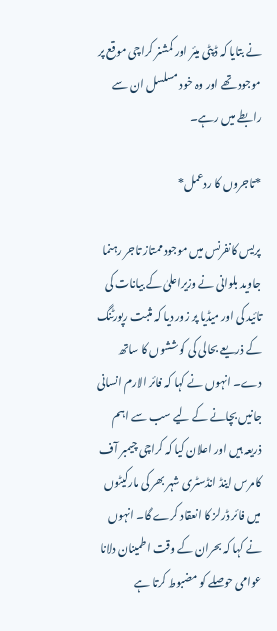نے بتایا کہ ڈپٹی میئر اور کمشنر کراچی موقع پر موجود تھے اور وہ خود مسلسل ان سے رابطے میں رہے۔

*تاجروں کا ردعمل*

پریس کانفرنس میں موجود ممتاز تاجر رہنما جاوید بلوانی نے وزیراعلیٰ کے بیانات کی تائید کی اور میڈیا پر زور دیا کہ مثبت رپورٹنگ کے ذریعے بحالی کی کوششوں کا ساتھ دے۔ انہوں نے کہا کہ فائر الارم انسانی جانیں بچانے کے لیے سب سے اہم ذریعہ ہیں اور اعلان کیا کہ کراچی چیمبر آف کامرس اینڈ انڈسٹری شہر بھر کی مارکیٹوں میں فائر ڈرلز کا انعقاد کرے گا۔ انہوں نے کہا کہ بحران کے وقت اطمینان دلانا عوامی حوصلے کو مضبوط کرتا ہے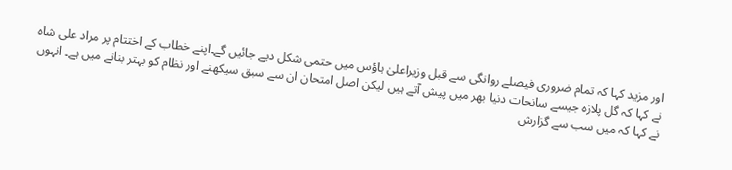اور مزید کہا کہ تمام ضروری فیصلے روانگی سے قبل وزیراعلیٰ ہاؤس میں حتمی شکل دیے جائیں گے۔اپنے خطاب کے اختتام پر مراد علی شاہ نے کہا کہ گل پلازہ جیسے سانحات دنیا بھر میں پیش آتے ہیں لیکن اصل امتحان ان سے سبق سیکھنے اور نظام کو بہتر بنانے میں ہے۔ انہوں نے کہا کہ میں سب سے گزارش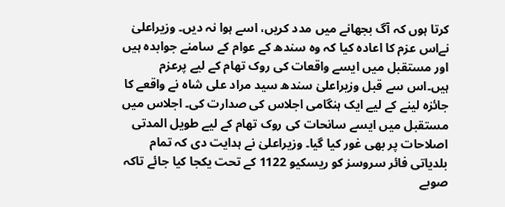کرتا ہوں کہ آگ بجھانے میں مدد کریں، اسے ہوا نہ دیں۔ وزیراعلیٰ نےاس عزم کا اعادہ کیا کہ وہ سندھ کے عوام کے سامنے جوابدہ ہیں اور مستقبل میں ایسے واقعات کی روک تھام کے لیے پرعزم ہیں۔اس سے قبل وزیراعلیٰ سندھ سید مراد علی شاہ نے واقعے کا جائزہ لینے کے لیے ایک ہنگامی اجلاس کی صدارت کی۔ اجلاس میں مستقبل میں ایسے سانحات کی روک تھام کے لیے طویل المدتی اصلاحات پر بھی غور کیا گیا۔ وزیراعلیٰ نے ہدایت دی کہ تمام بلدیاتی فائر سروسز کو ریسکیو 1122 کے تحت یکجا کیا جائے تاکہ صوبے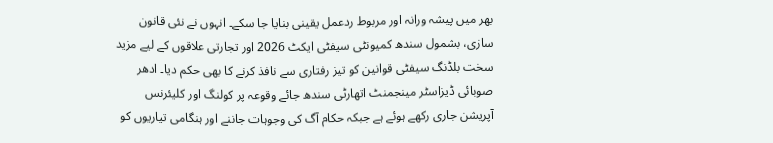بھر میں پیشہ ورانہ اور مربوط ردعمل یقینی بنایا جا سکے۔ انہوں نے نئی قانون سازی، بشمول سندھ کمیونٹی سیفٹی ایکٹ 2026 اور تجارتی علاقوں کے لیے مزید سخت بلڈنگ سیفٹی قوانین کو تیز رفتاری سے نافذ کرنے کا بھی حکم دیا۔ ادھر صوبائی ڈیزاسٹر مینجمنٹ اتھارٹی سندھ جائے وقوعہ پر کولنگ اور کلیئرنس آپریشن جاری رکھے ہوئے ہے جبکہ حکام آگ کی وجوہات جاننے اور ہنگامی تیاریوں کو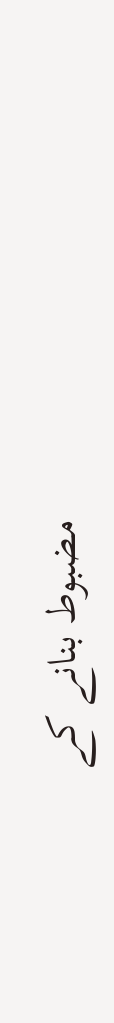مضبوط بنانے کے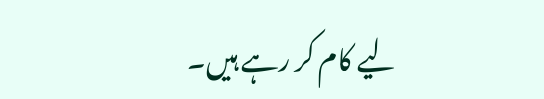لیے کام کر رہے ہیں۔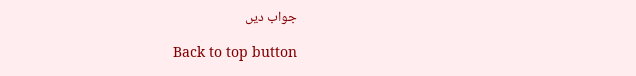جواب دیں

Back to top button